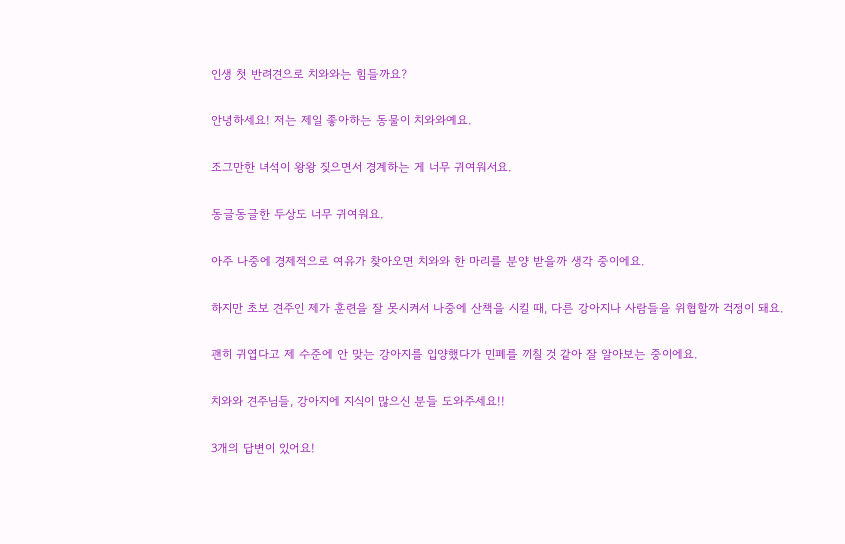인생 첫 반려견으로 치와와는 힘들까요?

안녕하세요! 저는 제일 좋아하는 동물이 치와와예요.

조그만한 녀석이 왕왕 짖으면서 경계하는 게 너무 귀여워서요.

동글동글한 두상도 너무 귀여워요.

아주 나중에 경제적으로 여유가 찾아오면 치와와 한 마리를 분양 받을까 생각 중이에요.

하지만 초보 견주인 제가 훈련을 잘 못시켜서 나중에 산책을 시킬 때, 다른 강아지나 사람들을 위협할까 걱정이 돼요.

괜히 귀엽다고 제 수준에 안 맞는 강아지를 입양했다가 민폐를 끼칠 것 같아 잘 알아보는 중이에요.

치와와 견주님들, 강아지에 지식이 많으신 분들 도와주세요!!

3개의 답변이 있어요!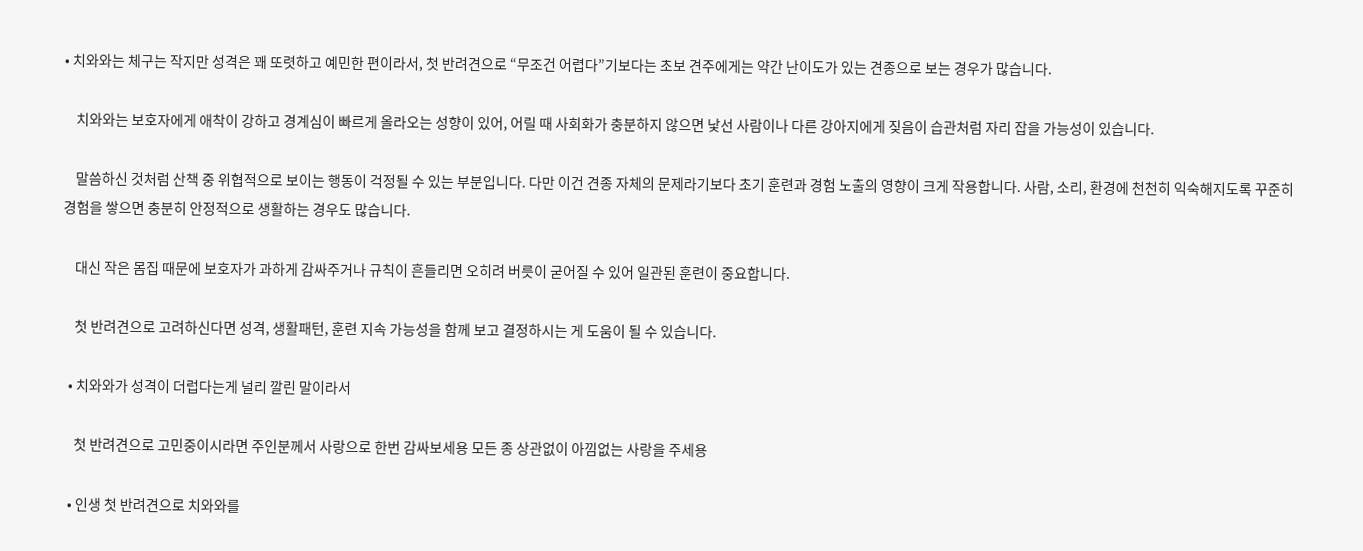• 치와와는 체구는 작지만 성격은 꽤 또렷하고 예민한 편이라서, 첫 반려견으로 “무조건 어렵다”기보다는 초보 견주에게는 약간 난이도가 있는 견종으로 보는 경우가 많습니다.

    치와와는 보호자에게 애착이 강하고 경계심이 빠르게 올라오는 성향이 있어, 어릴 때 사회화가 충분하지 않으면 낯선 사람이나 다른 강아지에게 짖음이 습관처럼 자리 잡을 가능성이 있습니다.

    말씀하신 것처럼 산책 중 위협적으로 보이는 행동이 걱정될 수 있는 부분입니다. 다만 이건 견종 자체의 문제라기보다 초기 훈련과 경험 노출의 영향이 크게 작용합니다. 사람, 소리, 환경에 천천히 익숙해지도록 꾸준히 경험을 쌓으면 충분히 안정적으로 생활하는 경우도 많습니다.

    대신 작은 몸집 때문에 보호자가 과하게 감싸주거나 규칙이 흔들리면 오히려 버릇이 굳어질 수 있어 일관된 훈련이 중요합니다.

    첫 반려견으로 고려하신다면 성격, 생활패턴, 훈련 지속 가능성을 함께 보고 결정하시는 게 도움이 될 수 있습니다.

  • 치와와가 성격이 더럽다는게 널리 깔린 말이라서

    첫 반려견으로 고민중이시라면 주인분께서 사랑으로 한번 감싸보세용 모든 종 상관없이 아낌없는 사랑을 주세용

  • 인생 첫 반려견으로 치와와를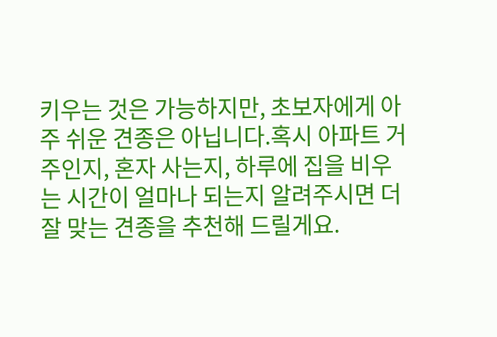키우는 것은 가능하지만, 초보자에게 아주 쉬운 견종은 아닙니다.혹시 아파트 거주인지, 혼자 사는지, 하루에 집을 비우는 시간이 얼마나 되는지 알려주시면 더 잘 맞는 견종을 추천해 드릴게요.